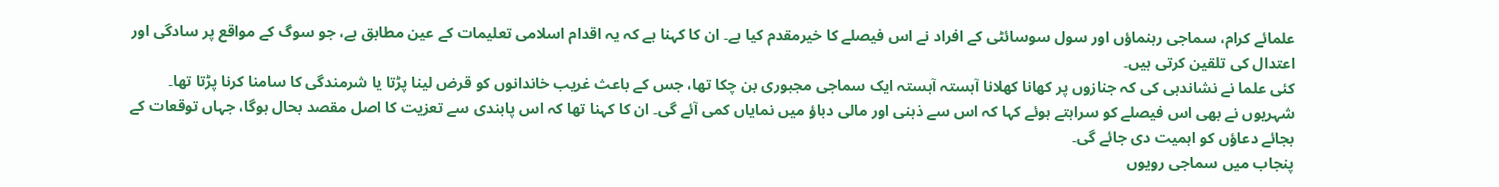علمائے کرام، سماجی رہنماؤں اور سول سوسائٹی کے افراد نے اس فیصلے کا خیرمقدم کیا ہے۔ ان کا کہنا ہے کہ یہ اقدام اسلامی تعلیمات کے عین مطابق ہے، جو سوگ کے مواقع پر سادگی اور اعتدال کی تلقین کرتی ہیں۔
کئی علما نے نشاندہی کی کہ جنازوں پر کھانا کھلانا آہستہ آہستہ ایک سماجی مجبوری بن چکا تھا، جس کے باعث غریب خاندانوں کو قرض لینا پڑتا یا شرمندگی کا سامنا کرنا پڑتا تھا۔
شہریوں نے بھی اس فیصلے کو سراہتے ہوئے کہا کہ اس سے ذہنی اور مالی دباؤ میں نمایاں کمی آئے گی۔ ان کا کہنا تھا کہ اس پابندی سے تعزیت کا اصل مقصد بحال ہوگا، جہاں توقعات کے بجائے دعاؤں کو اہمیت دی جائے گی۔
پنجاب میں سماجی رویوں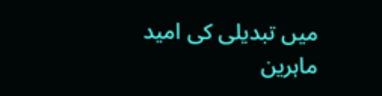میں تبدیلی کی امید
ماہرین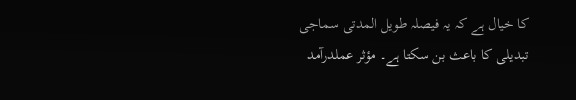کا خیال ہے کہ یہ فیصلہ طویل المدتی سماجی تبدیلی کا باعث بن سکتا ہے۔ مؤثر عملدرآمد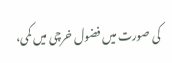کی صورت میں فضول خرچی میں کمی،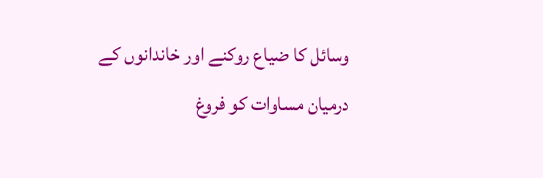وسائل کا ضیاع روکنے اور خاندانوں کے درمیان مساوات کو فروغ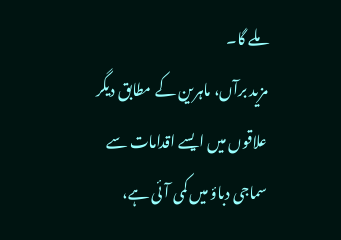ملے گا۔
مزید برآں، ماہرین کے مطابق دیگر علاقوں میں ایسے اقدامات سے سماجی دباؤ میں کمی آئی ہے،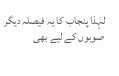لہٰذا پنجاب کا یہ فیصلہ دیگر صوبوں کے لیے بھی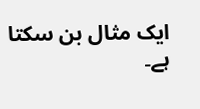ایک مثال بن سکتا ہے۔